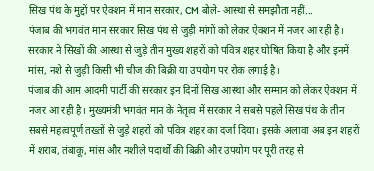सिख पंथ के मुद्दों पर ऐक्शन में मान सरकार, CM बोले- आस्था से समझौता नहीं...
पंजाब की भगवंत मान सरकार सिख पंथ से जुड़ी मांगों को लेकर ऐक्शन में नजर आ रही है। सरकार ने सिखों की आस्था से जुड़े तीन मुख्य शहरों को पवित्र शहर घोषित किया है और इनमें मांस, नशे से जुड़ी किसी भी चीज की बिक्री या उपयोग पर रोक लगाई है।
पंजाब की आम आदमी पार्टी की सरकार इन दिनों सिख आस्था और सम्मान को लेकर ऐक्शन में नजर आ रही है। मुख्यमंत्री भगवंत मान के नेतृत्व में सरकार ने सबसे पहले सिख पंथ के तीन सबसे महत्वपूर्ण तख्तों से जुड़े शहरों को पवित्र शहर का दर्जा दिया। इसके अलावा अब इन शहरों में शराब, तंबाकू, मांस और नशीले पदार्थों की बिक्री और उपयोग पर पूरी तरह से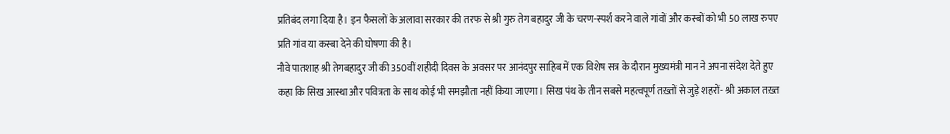प्रतिबंद लगा दिया है। इन फैसलों के अलावा सरकार की तरफ से श्री गुरु तेग बहादुर जी के चरण-स्पर्श करने वाले गांवों और कस्बों को भी 50 लाख रुपए प्रति गांव या कस्बा देने की घोषणा की है।
नौवे पातशाह श्री तेगबहादुर जी की 350वीं शहीदी दिवस के अवसर पर आनंदपुर साहिब में एक विशेष सत्र के दौरान मुख्यमंत्री मान ने अपना संदेश देते हुए कहा कि सिख आस्था और पवित्रता के साथ कोई भी समझौता नहीं किया जाएगा। सिख पंथ के तीन सबसे महत्वपूर्ण तख़्तों से जुड़े शहरों- श्री अकाल तख़्त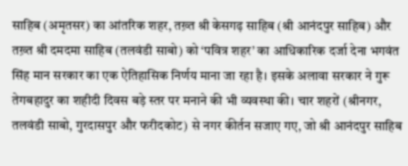साहिब (अमृतसर) का आंतरिक शहर, तख़्त श्री केसगढ़ साहिब (श्री आनंदपुर साहिब) और तख़्त श्री दमदमा साहिब (तलवंडी साबो) को ‘पवित्र शहर’ का आधिकारिक दर्जा देना भगवंत सिंह मान सरकार का एक ऐतिहासिक निर्णय माना जा रहा है। इसके अलावा सरकार ने गुरू तेगबहादुर का शहीदी दिवस बड़े स्तर पर मनाने की भी व्यवस्था की। चार शहरों (श्रीनगर, तलवंडी साबो, गुरदासपुर और फरीदकोट) से नगर कीर्तन सजाए गए, जो श्री आनंदपुर साहिब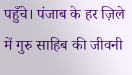पहुँचे। पंजाब के हर ज़िले में गुरु साहिब की जीवनी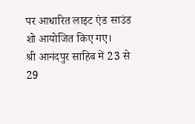पर आधारित लाइट एंड साउंड शो आयोजित किए गए।
श्री आनंदपुर साहिब में 23 से 29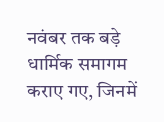नवंबर तक बड़े धार्मिक समागम कराए गए, जिनमें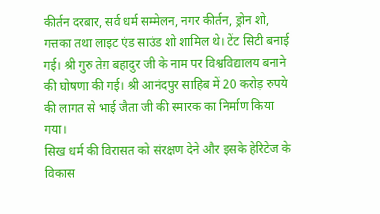कीर्तन दरबार, सर्व धर्म सम्मेलन, नगर कीर्तन, ड्रोन शो, गत्तका तथा लाइट एंड साउंड शो शामिल थे। टेंट सिटी बनाई गई। श्री गुरु तेग़ बहादुर जी के नाम पर विश्वविद्यालय बनाने की घोषणा की गई। श्री आनंदपुर साहिब में 20 करोड़ रुपये की लागत से भाई जैता जी की स्मारक का निर्माण किया गया।
सिख धर्म की विरासत को संरक्षण देने और इसके हेरिटेज के विकास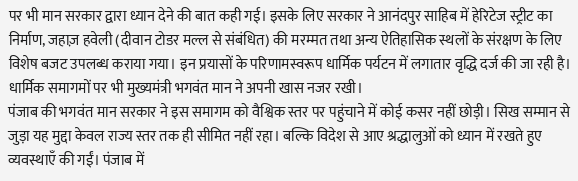पर भी मान सरकार द्वारा ध्यान देने की बात कही गई। इसके लिए सरकार ने आनंदपुर साहिब में हेरिटेज स्ट्रीट का निर्माण, जहाज़ हवेली (दीवान टोडर मल्ल से संबंधित) की मरम्मत तथा अन्य ऐतिहासिक स्थलों के संरक्षण के लिए विशेष बजट उपलब्ध कराया गया। इन प्रयासों के परिणामस्वरूप धार्मिक पर्यटन में लगातार वृद्धि दर्ज की जा रही है। धार्मिक समागमों पर भी मुख्यमंत्री भगवंत मान ने अपनी खास नजर रखी।
पंजाब की भगवंत मान सरकार ने इस समागम को वैश्विक स्तर पर पहुंचाने में कोई कसर नहीं छोड़ी। सिख सम्मान से जुड़ा यह मुद्दा केवल राज्य स्तर तक ही सीमित नहीं रहा। बल्कि विदेश से आए श्रद्धालुओं को ध्यान में रखते हुए व्यवस्थाएँ की गईं। पंजाब में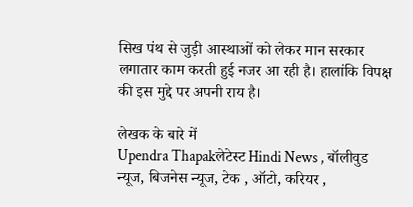सिख पंथ से जुड़ी आस्थाओं को लेकर मान सरकार लगातार काम करती हुई नजर आ रही है। हालांकि विपक्ष की इस मुद्दे पर अपनी राय है।

लेखक के बारे में
Upendra Thapakलेटेस्ट Hindi News , बॉलीवुड न्यूज, बिजनेस न्यूज, टेक , ऑटो, करियर ,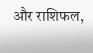और राशिफल,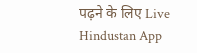पढ़ने के लिए Live Hindustan App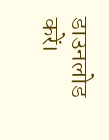डाउनलोड करें।